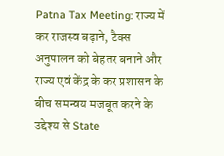Patna Tax Meeting: राज्य में कर राजस्व बढ़ाने, टैक्स अनुपालन को बेहतर बनाने और राज्य एवं केंद्र के कर प्रशासन के बीच समन्वय मजबूत करने के उद्देश्य से State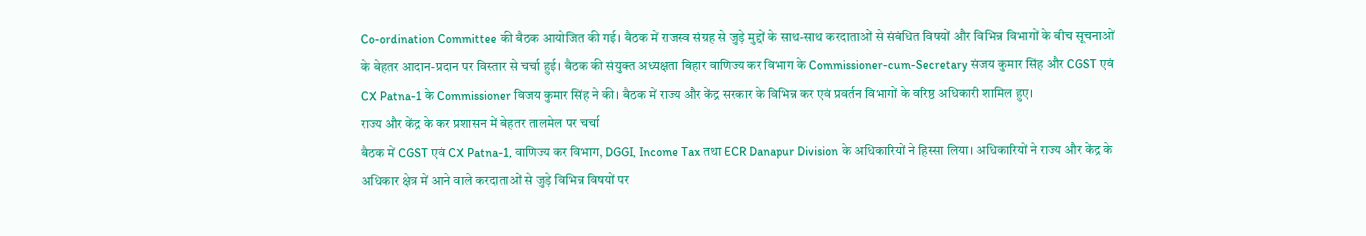Co-ordination Committee की बैठक आयोजित की गई। बैठक में राजस्व संग्रह से जुड़े मुद्दों के साथ-साथ करदाताओं से संबंधित विषयों और विभिन्न विभागों के बीच सूचनाओं के बेहतर आदान-प्रदान पर विस्तार से चर्चा हुई। बैठक की संयुक्त अध्यक्षता बिहार वाणिज्य कर विभाग के Commissioner-cum-Secretary संजय कुमार सिंह और CGST एवं CX Patna-1 के Commissioner विजय कुमार सिंह ने की। बैठक में राज्य और केंद्र सरकार के विभिन्न कर एवं प्रवर्तन विभागों के वरिष्ठ अधिकारी शामिल हुए।
राज्य और केंद्र के कर प्रशासन में बेहतर तालमेल पर चर्चा
बैठक में CGST एवं CX Patna-1, वाणिज्य कर विभाग, DGGI, Income Tax तथा ECR Danapur Division के अधिकारियों ने हिस्सा लिया। अधिकारियों ने राज्य और केंद्र के अधिकार क्षेत्र में आने वाले करदाताओं से जुड़े विभिन्न विषयों पर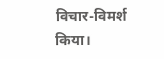विचार-विमर्श किया।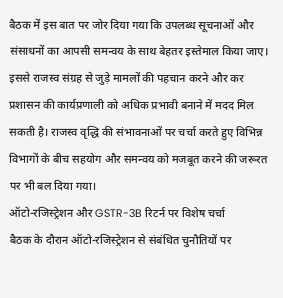बैठक में इस बात पर जोर दिया गया कि उपलब्ध सूचनाओं और संसाधनों का आपसी समन्वय के साथ बेहतर इस्तेमाल किया जाए। इससे राजस्व संग्रह से जुड़े मामलों की पहचान करने और कर प्रशासन की कार्यप्रणाली को अधिक प्रभावी बनाने में मदद मिल सकती है। राजस्व वृद्धि की संभावनाओं पर चर्चा करते हुए विभिन्न विभागों के बीच सहयोग और समन्वय को मजबूत करने की जरूरत पर भी बल दिया गया।
ऑटो-रजिस्ट्रेशन और GSTR-3B रिटर्न पर विशेष चर्चा
बैठक के दौरान ऑटो-रजिस्ट्रेशन से संबंधित चुनौतियों पर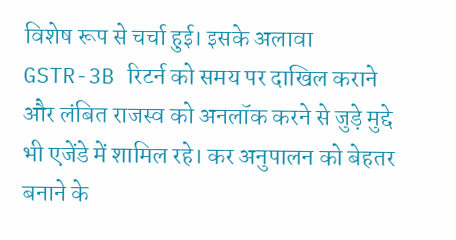विशेष रूप से चर्चा हुई। इसके अलावा GSTR-3B रिटर्न को समय पर दाखिल कराने और लंबित राजस्व को अनलॉक करने से जुड़े मुद्दे भी एजेंडे में शामिल रहे। कर अनुपालन को बेहतर बनाने के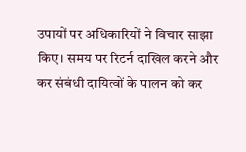उपायों पर अधिकारियों ने विचार साझा किए। समय पर रिटर्न दाखिल करने और कर संबंधी दायित्वों के पालन को कर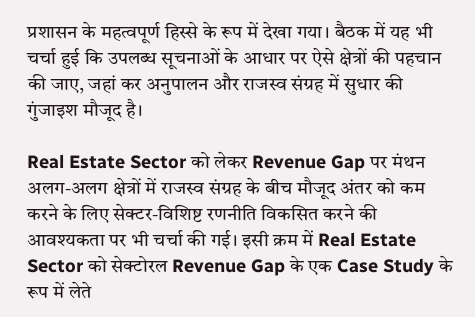प्रशासन के महत्वपूर्ण हिस्से के रूप में देखा गया। बैठक में यह भी चर्चा हुई कि उपलब्ध सूचनाओं के आधार पर ऐसे क्षेत्रों की पहचान की जाए, जहां कर अनुपालन और राजस्व संग्रह में सुधार की गुंजाइश मौजूद है।

Real Estate Sector को लेकर Revenue Gap पर मंथन
अलग-अलग क्षेत्रों में राजस्व संग्रह के बीच मौजूद अंतर को कम करने के लिए सेक्टर-विशिष्ट रणनीति विकसित करने की आवश्यकता पर भी चर्चा की गई। इसी क्रम में Real Estate Sector को सेक्टोरल Revenue Gap के एक Case Study के रूप में लेते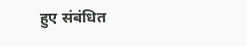हुए संबंधित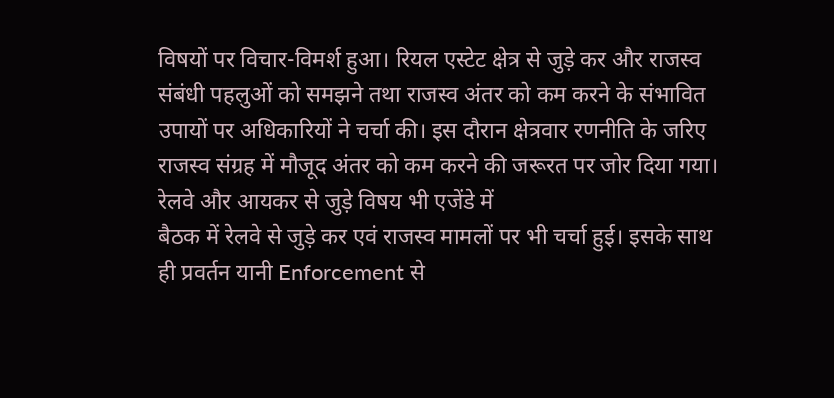विषयों पर विचार-विमर्श हुआ। रियल एस्टेट क्षेत्र से जुड़े कर और राजस्व संबंधी पहलुओं को समझने तथा राजस्व अंतर को कम करने के संभावित उपायों पर अधिकारियों ने चर्चा की। इस दौरान क्षेत्रवार रणनीति के जरिए राजस्व संग्रह में मौजूद अंतर को कम करने की जरूरत पर जोर दिया गया।
रेलवे और आयकर से जुड़े विषय भी एजेंडे में
बैठक में रेलवे से जुड़े कर एवं राजस्व मामलों पर भी चर्चा हुई। इसके साथ ही प्रवर्तन यानी Enforcement से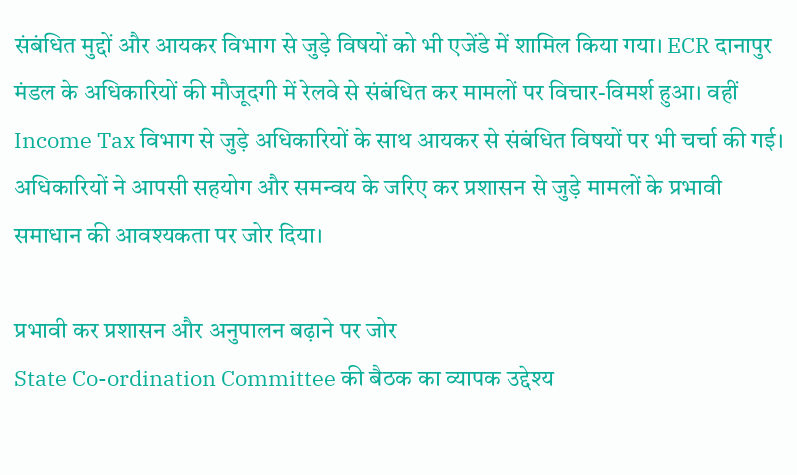संबंधित मुद्दों और आयकर विभाग से जुड़े विषयों को भी एजेंडे में शामिल किया गया। ECR दानापुर मंडल के अधिकारियों की मौजूदगी में रेलवे से संबंधित कर मामलों पर विचार-विमर्श हुआ। वहीं Income Tax विभाग से जुड़े अधिकारियों के साथ आयकर से संबंधित विषयों पर भी चर्चा की गई। अधिकारियों ने आपसी सहयोग और समन्वय के जरिए कर प्रशासन से जुड़े मामलों के प्रभावी समाधान की आवश्यकता पर जोर दिया।

प्रभावी कर प्रशासन और अनुपालन बढ़ाने पर जोर
State Co-ordination Committee की बैठक का व्यापक उद्देश्य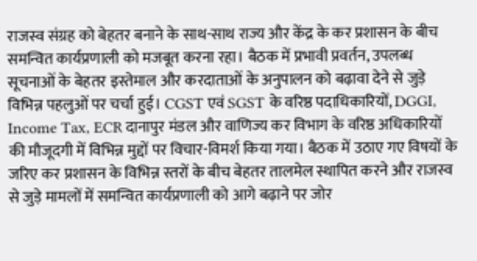राजस्व संग्रह को बेहतर बनाने के साथ-साथ राज्य और केंद्र के कर प्रशासन के बीच समन्वित कार्यप्रणाली को मजबूत करना रहा। बैठक में प्रभावी प्रवर्तन, उपलब्ध सूचनाओं के बेहतर इस्तेमाल और करदाताओं के अनुपालन को बढ़ावा देने से जुड़े विभिन्न पहलुओं पर चर्चा हुई। CGST एवं SGST के वरिष्ठ पदाधिकारियों, DGGI, Income Tax, ECR दानापुर मंडल और वाणिज्य कर विभाग के वरिष्ठ अधिकारियों की मौजूदगी में विभिन्न मुद्दों पर विचार-विमर्श किया गया। बैठक में उठाए गए विषयों के जरिए कर प्रशासन के विभिन्न स्तरों के बीच बेहतर तालमेल स्थापित करने और राजस्व से जुड़े मामलों में समन्वित कार्यप्रणाली को आगे बढ़ाने पर जोर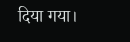दिया गया।